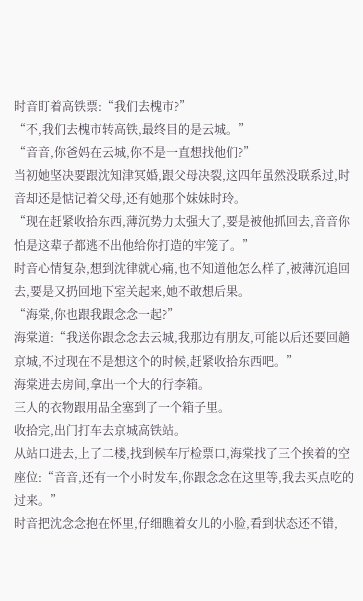时音盯着高铁票:“我们去槐市?”
“不,我们去槐市转高铁,最终目的是云城。”
“音音,你爸妈在云城,你不是一直想找他们?”
当初她坚决要跟沈知津冥婚,跟父母决裂,这四年虽然没联系过,时音却还是惦记着父母,还有她那个妹妹时玲。
“现在赶紧收拾东西,薄沉势力太强大了,要是被他抓回去,音音你怕是这辈子都逃不出他给你打造的牢笼了。”
时音心情复杂,想到沈律就心痛,也不知道他怎么样了,被薄沉追回去,要是又扔回地下室关起来,她不敢想后果。
“海棠,你也跟我跟念念一起?”
海棠道:“我送你跟念念去云城,我那边有朋友,可能以后还要回趟京城,不过现在不是想这个的时候,赶紧收拾东西吧。”
海棠进去房间,拿出一个大的行李箱。
三人的衣物跟用品全塞到了一个箱子里。
收拾完,出门打车去京城高铁站。
从站口进去,上了二楼,找到候车厅检票口,海棠找了三个挨着的空座位:“音音,还有一个小时发车,你跟念念在这里等,我去买点吃的过来。”
时音把沈念念抱在怀里,仔细瞧着女儿的小脸,看到状态还不错,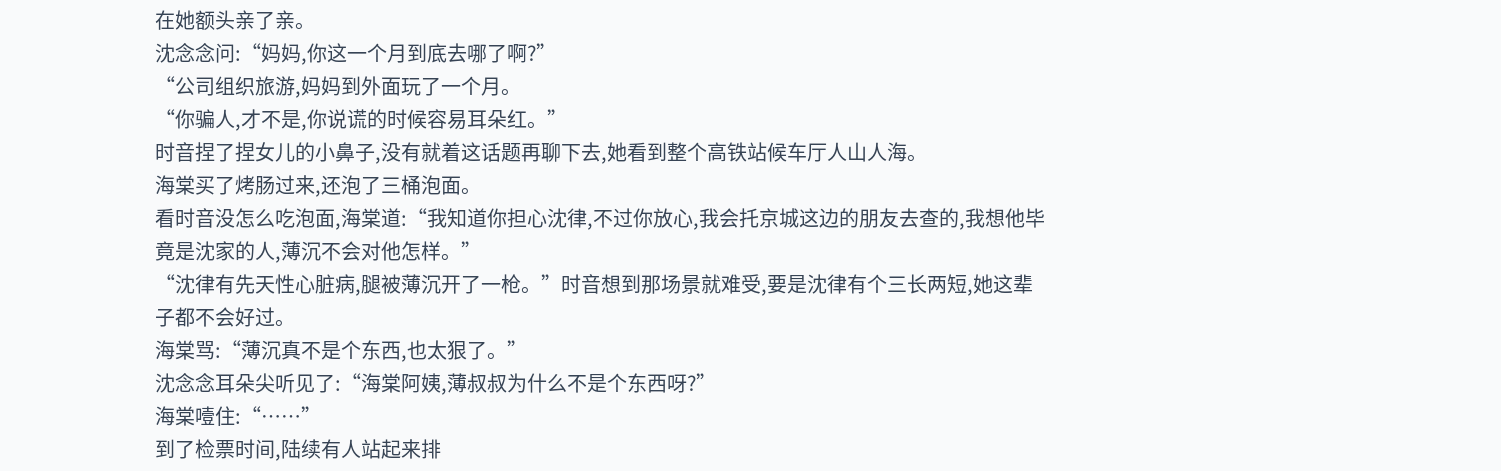在她额头亲了亲。
沈念念问:“妈妈,你这一个月到底去哪了啊?”
“公司组织旅游,妈妈到外面玩了一个月。
“你骗人,才不是,你说谎的时候容易耳朵红。”
时音捏了捏女儿的小鼻子,没有就着这话题再聊下去,她看到整个高铁站候车厅人山人海。
海棠买了烤肠过来,还泡了三桶泡面。
看时音没怎么吃泡面,海棠道:“我知道你担心沈律,不过你放心,我会托京城这边的朋友去查的,我想他毕竟是沈家的人,薄沉不会对他怎样。”
“沈律有先天性心脏病,腿被薄沉开了一枪。”时音想到那场景就难受,要是沈律有个三长两短,她这辈子都不会好过。
海棠骂:“薄沉真不是个东西,也太狠了。”
沈念念耳朵尖听见了:“海棠阿姨,薄叔叔为什么不是个东西呀?”
海棠噎住:“……”
到了检票时间,陆续有人站起来排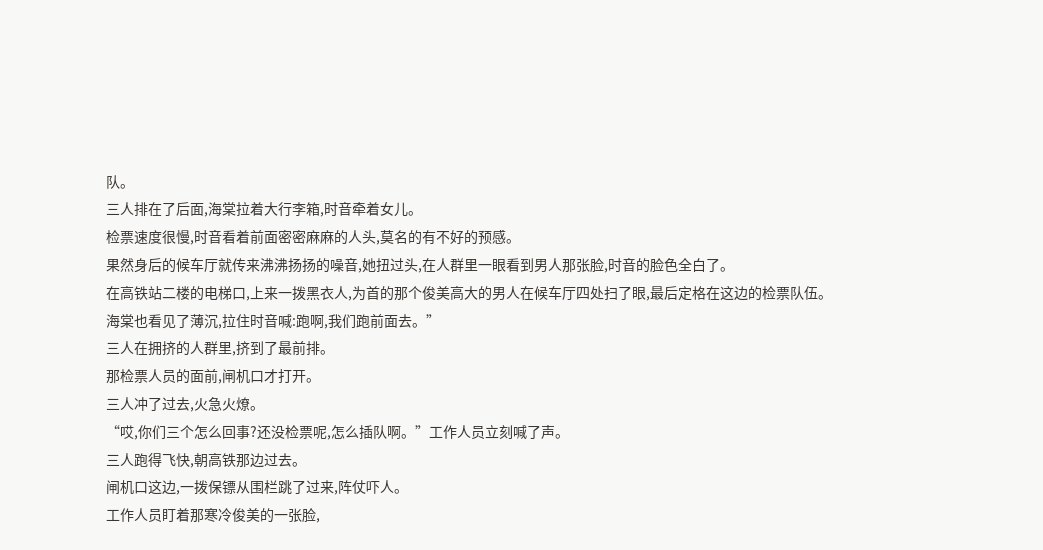队。
三人排在了后面,海棠拉着大行李箱,时音牵着女儿。
检票速度很慢,时音看着前面密密麻麻的人头,莫名的有不好的预感。
果然身后的候车厅就传来沸沸扬扬的噪音,她扭过头,在人群里一眼看到男人那张脸,时音的脸色全白了。
在高铁站二楼的电梯口,上来一拨黑衣人,为首的那个俊美高大的男人在候车厅四处扫了眼,最后定格在这边的检票队伍。
海棠也看见了薄沉,拉住时音喊:跑啊,我们跑前面去。”
三人在拥挤的人群里,挤到了最前排。
那检票人员的面前,闸机口才打开。
三人冲了过去,火急火燎。
“哎,你们三个怎么回事?还没检票呢,怎么插队啊。”工作人员立刻喊了声。
三人跑得飞快,朝高铁那边过去。
闸机口这边,一拨保镖从围栏跳了过来,阵仗吓人。
工作人员盯着那寒冷俊美的一张脸,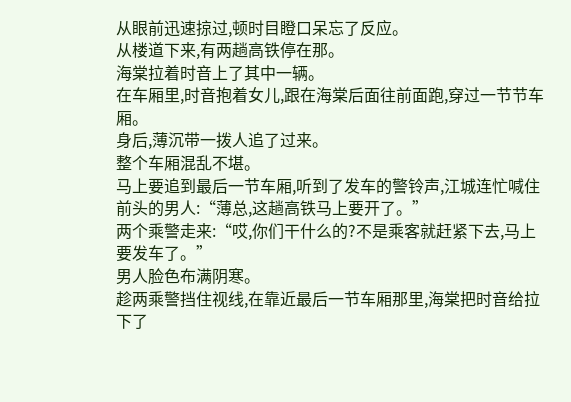从眼前迅速掠过,顿时目瞪口呆忘了反应。
从楼道下来,有两趟高铁停在那。
海棠拉着时音上了其中一辆。
在车厢里,时音抱着女儿,跟在海棠后面往前面跑,穿过一节节车厢。
身后,薄沉带一拨人追了过来。
整个车厢混乱不堪。
马上要追到最后一节车厢,听到了发车的警铃声,江城连忙喊住前头的男人:“薄总,这趟高铁马上要开了。”
两个乘警走来:“哎,你们干什么的?不是乘客就赶紧下去,马上要发车了。”
男人脸色布满阴寒。
趁两乘警挡住视线,在靠近最后一节车厢那里,海棠把时音给拉下了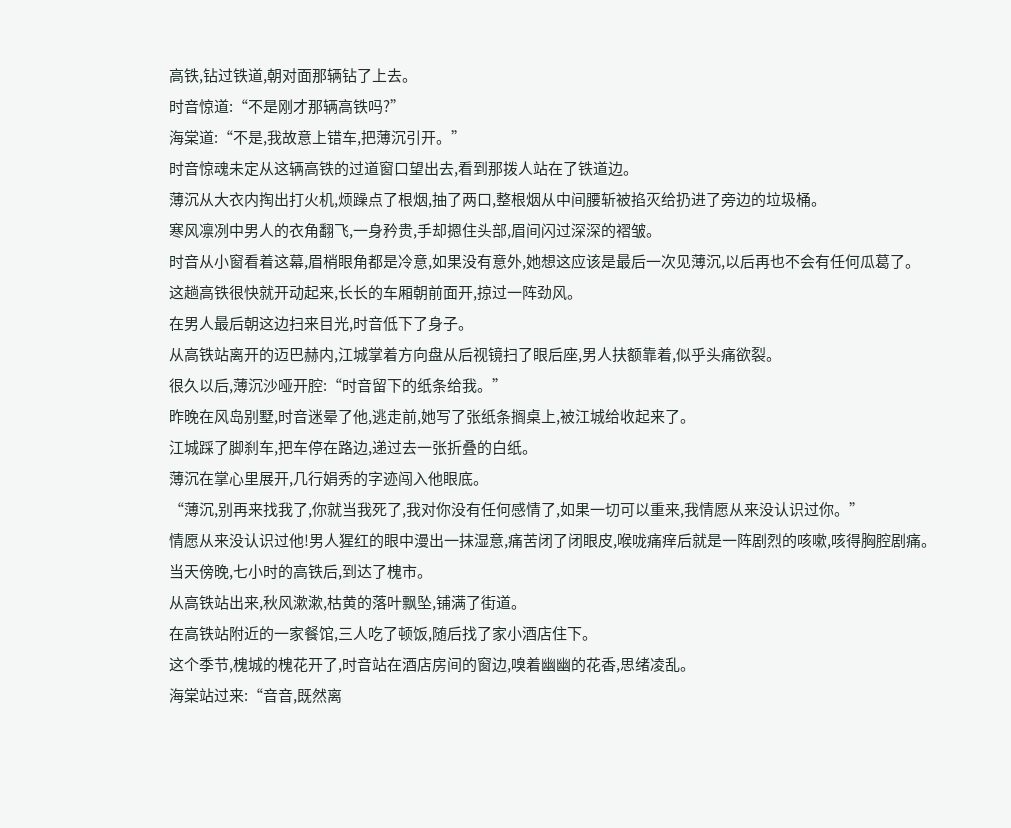高铁,钻过铁道,朝对面那辆钻了上去。
时音惊道:“不是刚才那辆高铁吗?”
海棠道:“不是,我故意上错车,把薄沉引开。”
时音惊魂未定从这辆高铁的过道窗口望出去,看到那拨人站在了铁道边。
薄沉从大衣内掏出打火机,烦躁点了根烟,抽了两口,整根烟从中间腰斩被掐灭给扔进了旁边的垃圾桶。
寒风凛冽中男人的衣角翻飞,一身矜贵,手却摁住头部,眉间闪过深深的褶皱。
时音从小窗看着这幕,眉梢眼角都是冷意,如果没有意外,她想这应该是最后一次见薄沉,以后再也不会有任何瓜葛了。
这趟高铁很快就开动起来,长长的车厢朝前面开,掠过一阵劲风。
在男人最后朝这边扫来目光,时音低下了身子。
从高铁站离开的迈巴赫内,江城掌着方向盘从后视镜扫了眼后座,男人扶额靠着,似乎头痛欲裂。
很久以后,薄沉沙哑开腔:“时音留下的纸条给我。”
昨晚在风岛别墅,时音迷晕了他,逃走前,她写了张纸条搁桌上,被江城给收起来了。
江城踩了脚刹车,把车停在路边,递过去一张折叠的白纸。
薄沉在掌心里展开,几行娟秀的字迹闯入他眼底。
“薄沉,别再来找我了,你就当我死了,我对你没有任何感情了,如果一切可以重来,我情愿从来没认识过你。”
情愿从来没认识过他!男人猩红的眼中漫出一抹湿意,痛苦闭了闭眼皮,喉咙痛痒后就是一阵剧烈的咳嗽,咳得胸腔剧痛。
当天傍晚,七小时的高铁后,到达了槐市。
从高铁站出来,秋风漱漱,枯黄的落叶飘坠,铺满了街道。
在高铁站附近的一家餐馆,三人吃了顿饭,随后找了家小酒店住下。
这个季节,槐城的槐花开了,时音站在酒店房间的窗边,嗅着幽幽的花香,思绪凌乱。
海棠站过来:“音音,既然离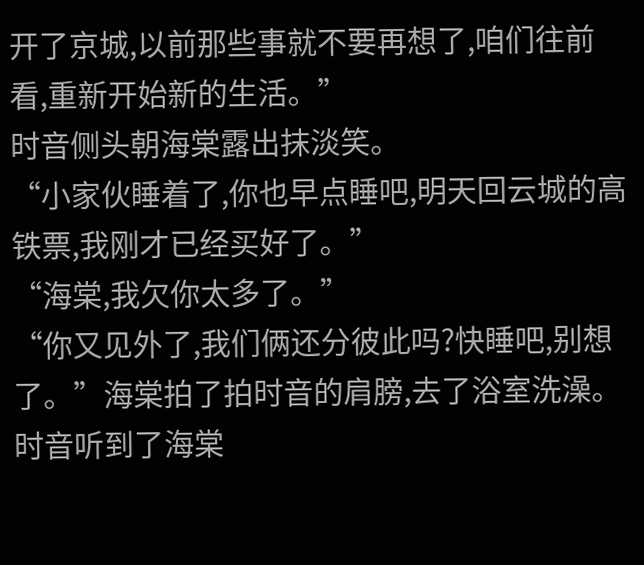开了京城,以前那些事就不要再想了,咱们往前看,重新开始新的生活。”
时音侧头朝海棠露出抹淡笑。
“小家伙睡着了,你也早点睡吧,明天回云城的高铁票,我刚才已经买好了。”
“海棠,我欠你太多了。”
“你又见外了,我们俩还分彼此吗?快睡吧,别想了。”海棠拍了拍时音的肩膀,去了浴室洗澡。
时音听到了海棠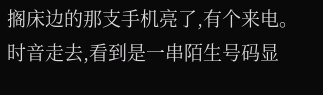搁床边的那支手机亮了,有个来电。
时音走去,看到是一串陌生号码显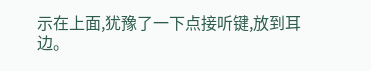示在上面,犹豫了一下点接听键,放到耳边。